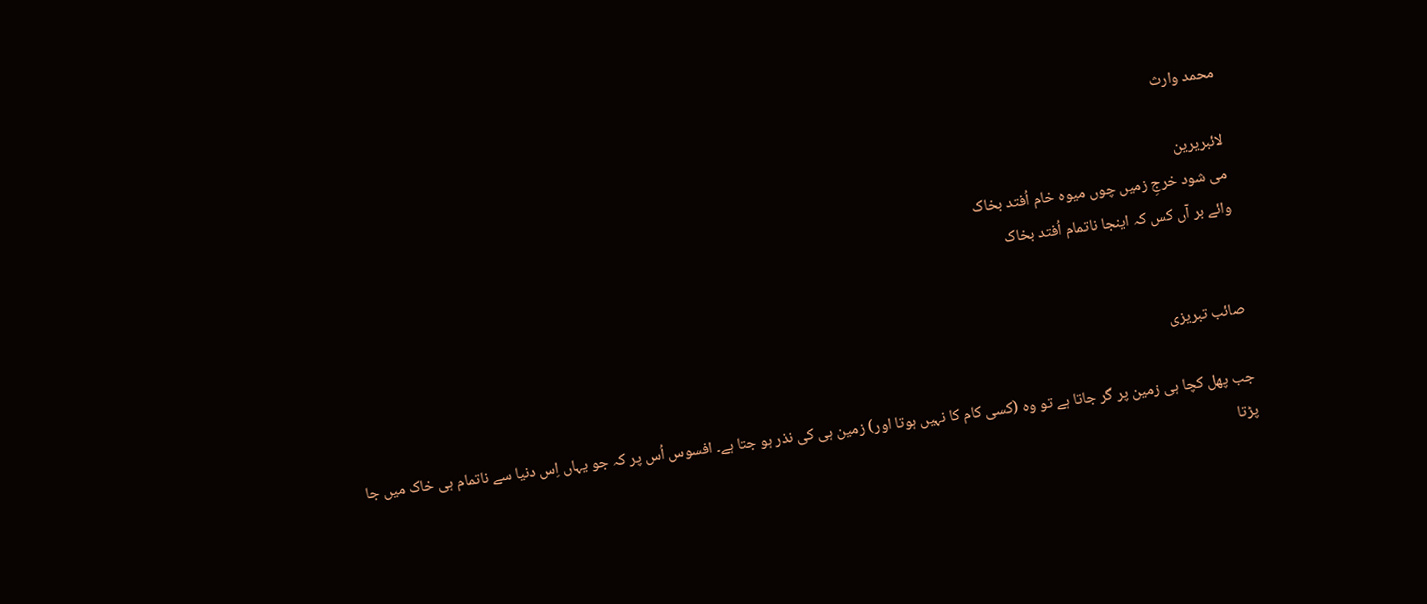محمد وارث

لائبریرین
می شود خرجِ زمیں چوں میوہ خام اُفتد بخاک
وائے بر آں کس کہ اینجا ناتمام اُفتد بخاک


صائب تبریزی

جب پھل کچا ہی زمین پر گر جاتا ہے تو وہ (کسی کام کا نہیں ہوتا اور) زمین ہی کی نذر ہو جتا ہے۔ افسوس اُس پر کہ جو یہاں اِس دنیا سے ناتمام ہی خاک میں جا پڑتا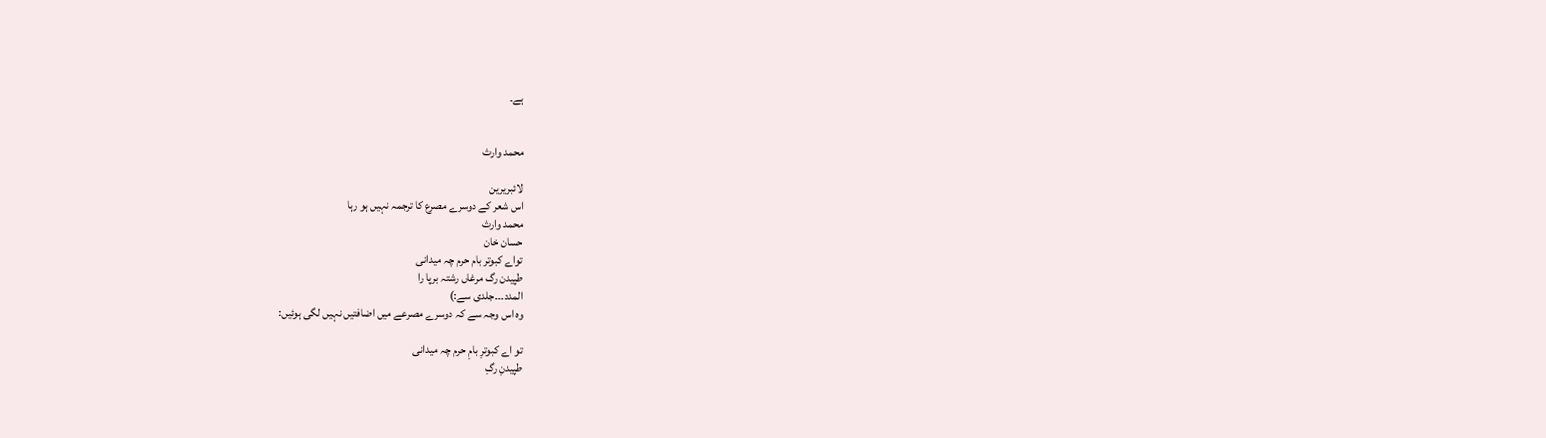ہے۔


محمد وارث

لائبریرین
اس شعر کے دوسرے مصرع کا ترجمہ نہیں ہو رہا
محمد وارث
حسان خان
تواے کبوتر بام حرم چہ میدانی
طپیدن رگ مرغاں رشتہ برپا را
المدد۔۔۔جلدی سے:)
وہ اس وجہ سے کہ دوسرے مصرعے میں اضافتیں نہیں لگی ہوئیں:

تو اے کبوترِ بامِ حرم چہ میدانی
طپیدنِ رگِ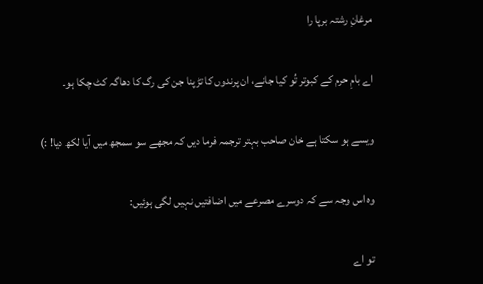مرغانِ رشتہ برپا را

اے بامِ حرم کے کبوتر تُو کیا جانے، ان پرندوں کا تڑپنا جن کی رگ کا دھاگہ کٹ چکا ہو۔

ویسے ہو سکتا ہے خان صاحب بہتر ترجمہ فرما دیں کہ مجھے سو سمجھ میں آیا لکھ دیا! :)

وہ اس وجہ سے کہ دوسرے مصرعے میں اضافتیں نہیں لگی ہوئیں:

تو اے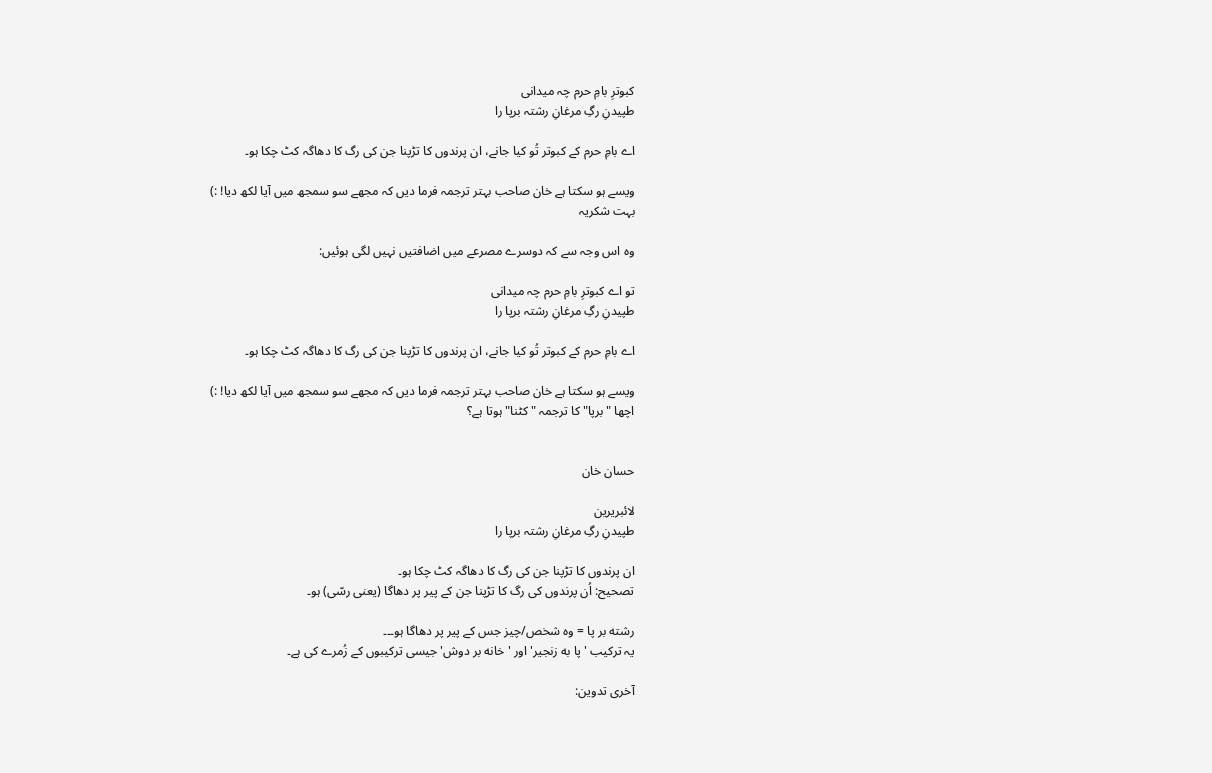کبوترِ بامِ حرم چہ میدانی
طپیدنِ رگِ مرغانِ رشتہ برپا را

اے بامِ حرم کے کبوتر تُو کیا جانے، ان پرندوں کا تڑپنا جن کی رگ کا دھاگہ کٹ چکا ہو۔

ویسے ہو سکتا ہے خان صاحب بہتر ترجمہ فرما دیں کہ مجھے سو سمجھ میں آیا لکھ دیا! :)
بہت شکریہ

وہ اس وجہ سے کہ دوسرے مصرعے میں اضافتیں نہیں لگی ہوئیں:

تو اے کبوترِ بامِ حرم چہ میدانی
طپیدنِ رگِ مرغانِ رشتہ برپا را

اے بامِ حرم کے کبوتر تُو کیا جانے، ان پرندوں کا تڑپنا جن کی رگ کا دھاگہ کٹ چکا ہو۔

ویسے ہو سکتا ہے خان صاحب بہتر ترجمہ فرما دیں کہ مجھے سو سمجھ میں آیا لکھ دیا! :)
اچھا "برپا" کا ترجمہ "کٹنا" ہوتا ہے؟


حسان خان

لائبریرین
طپیدنِ رگِ مرغانِ رشتہ برپا را

ان پرندوں کا تڑپنا جن کی رگ کا دھاگہ کٹ چکا ہو۔
تصحیح: اُن پرندوں کی رگ کا تڑپنا جن کے پیر پر دھاگا (یعنی رسّی) ہو۔

رشته بر پا = وہ شخص/چیز جس کے پیر پر دھاگا ہو۔۔۔
یہ ترکیب 'پا به زنجیر' اور 'خانه بر دوش' جیسی ترکیبوں کے زُمرے کی ہے۔

آخری تدوین: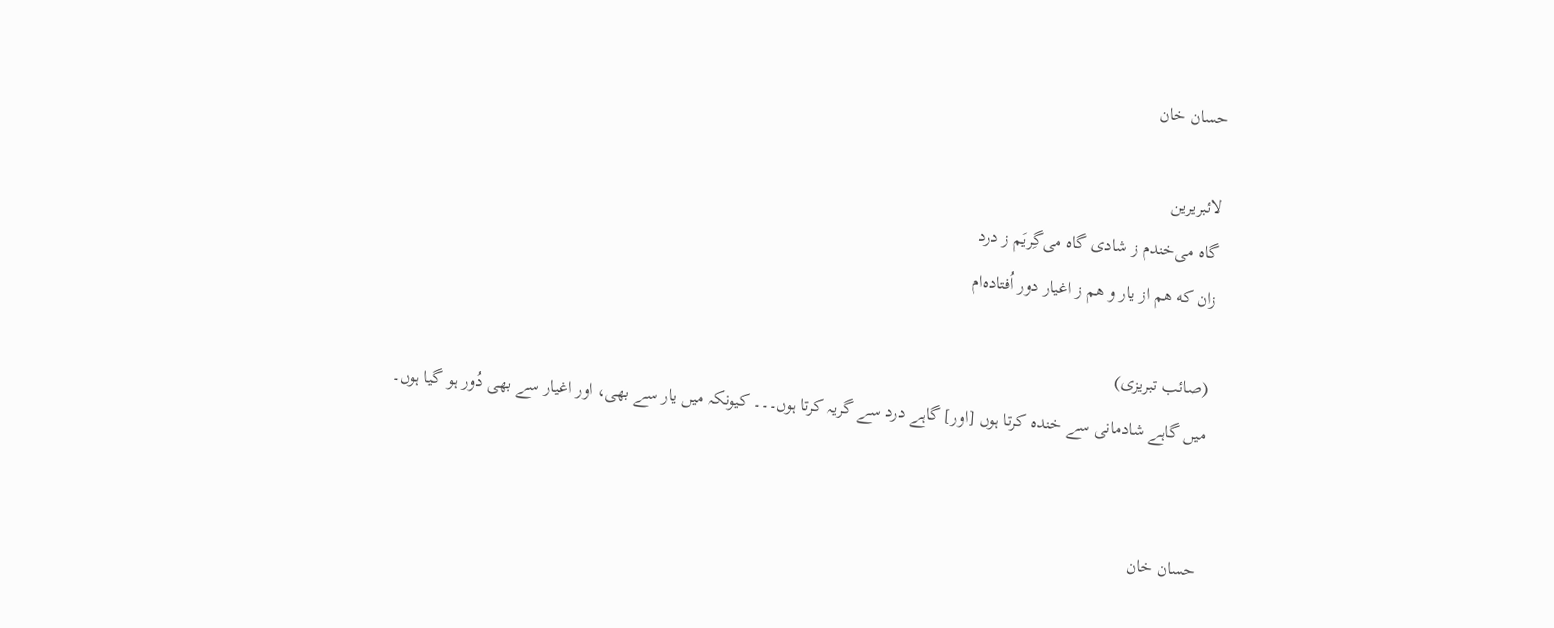حسان خان

لائبریرین
گاه می‌خندم ز شادی گاه می‌گِریَم ز درد
زان که هم از یار و هم ز اغیار دور اُفتاده‌ام

(صائب تبریزی)
میں گاہے شادمانی سے خندہ کرتا ہوں [اور] گاہے درد سے گریہ کرتا ہوں۔۔۔ کیونکہ میں یار سے بھی، اور اغیار سے بھی دُور ہو گیا ہوں۔


حسان خان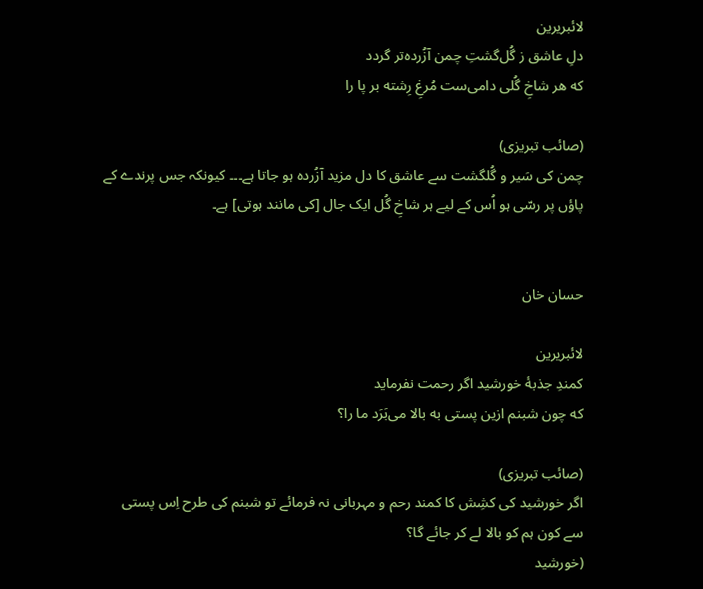لائبریرین
دلِ عاشق ز گُل‌گشتِ چمن آزُرده‌تر گردد
که هر شاخِ گُلی دامی‌ست مُرغِ رِشته بر پا را

(صائب تبریزی)
چمن کی سَیر و گُلگشت سے عاشق کا دل مزید آزُردہ ہو جاتا ہے۔۔۔ کیونکہ جس پرندے کے پاؤں پر رسّی ہو اُس کے لیے ہر شاخِ گُل ایک جال [کی مانند ہوتی] ہے۔


حسان خان

لائبریرین
کمندِ جذبهٔ خورشید اگر رحمت نفرماید
که چون شبنم ازین پستی به بالا می‌بَرَد ما را؟

(صائب تبریزی)
اگر خورشید کی کشِش کا کمند رحم و مہربانی نہ فرمائے تو شبنم کی طرح اِس پستی سے کون ہم کو بالا لے کر جائے گا؟
(خورشید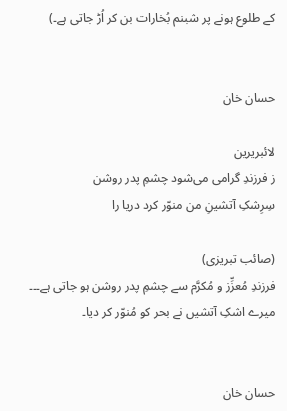کے طلوع ہونے پر شبنم بُخارات بن کر اُڑ جاتی ہے۔)


حسان خان

لائبریرین
ز فرزندِ گرامی می‌شود چشمِ پدر روشن
سِرِشکِ آتشینِ من منوّر کرد دریا را

(صائب تبریزی)
فرزندِ مُعزِّز و مُکرَّم سے چشمِ پدر روشن ہو جاتی ہے۔۔۔ میرے اشکِ آتشیں نے بحر کو مُنوّر کر دیا۔


حسان خان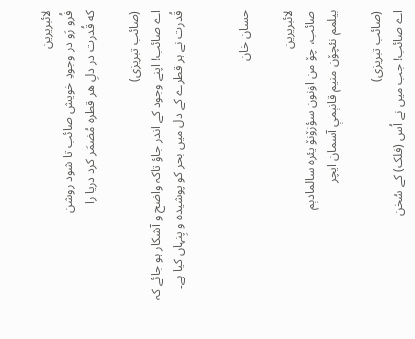لائبریرین
فُرو رَو در وجودِ خویش صائب تا شود روشن
که قُدرت در دلِ هر قطره مُضمَر کرد دریا را

(صائب تبریزی)
اے صائب! اپنے وجود کے اندر جاؤ تاکہ واضح و آشکار ہو جائے کہ قُدرت نے ہر قطرے کے دل میں بحر کو پوشیدہ و پِنہاں کیا ہے۔


حسان خان

لائبریرین
صائب، چۆ من اۏنون سؤزۆنۆ یئره سالمادېم
بیلمم نئچۆن منیم قانېمې آسمان ایچر

(صائب تبریزی)
اے صائب! جب میں نے اُس (فلک) کے سُخن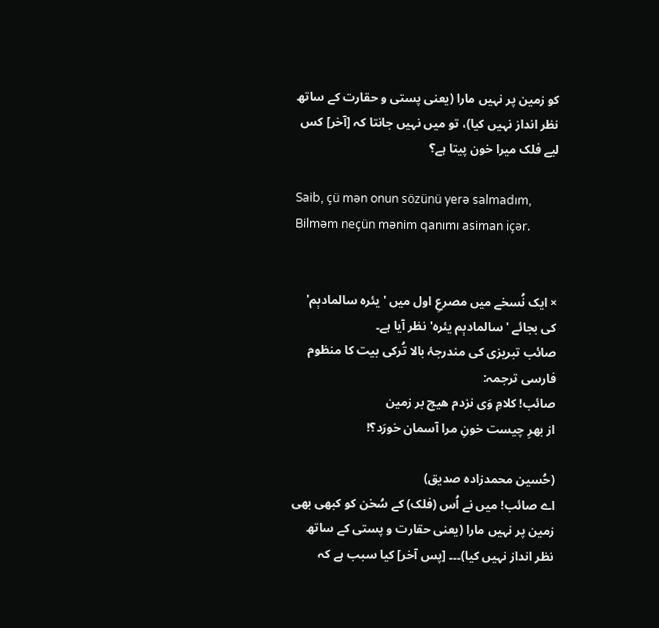کو زمین پر نہیں مارا (یعنی پستی و حقارت کے ساتھ نظر انداز نہیں کیا)، تو میں نہیں جانتا کہ [آخر] کس لیے فلک میرا خون پیتا ہے؟

Saib, çü mən onun sözünü yerə salmadım,
Bilməm neçün mənim qanımı asiman içər.


× ایک نُسخے میں مصرعِ اول میں 'یئره سالمادېم' کی بجائے 'سالمادېم یئره' نظر آیا ہے۔
صائب تبریزی کی مندرجۂ بالا تُرکی بیت کا منظوم فارسی ترجمہ:
صائب! کلامِ وَی نزدم هیچ بر زمین
از بهرِ چیست خونِ مرا آسمان خورَد؟!

(حُسین محمدزاده صدیق)
اے صائب! میں نے اُس (فلک) کے سُخن کو کبھی بھی زمین پر نہیں مارا (یعنی حقارت و پستی کے ساتھ نظر انداز نہیں کیا)۔۔۔ [پس آخر] کیا سبب ہے کہ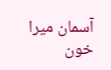آسمان میرا خون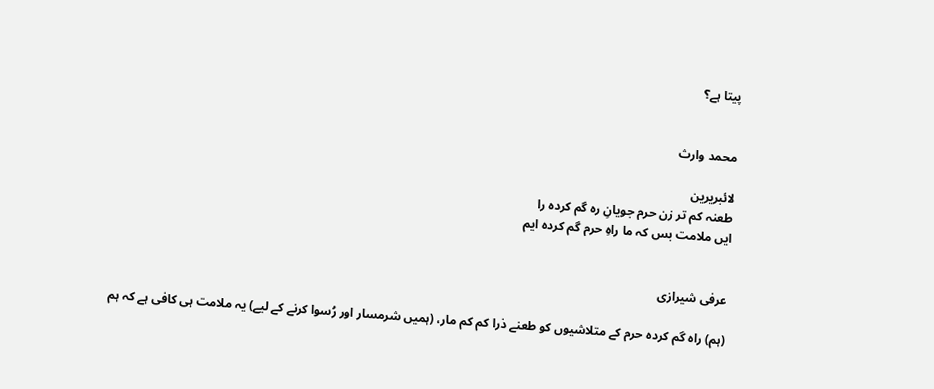پیتا ہے؟


محمد وارث

لائبریرین
طعنہ کم تر زن حرم جویانِ رہ گم کردہ را
ایں ملامت بس کہ ما راہِ حرم گم کردہ ایم


عرفی شیرازی

(ہم) راہ گم کردہ حرم کے متلاشیوں کو طعنے ذرا کم کم مار، (ہمیں شرمسار اور رُسوا کرنے کے لیے) یہ ملامت ہی کافی ہے کہ ہم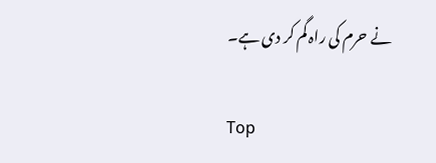نے حرم کی راہ گم کر دی ہے۔

Top